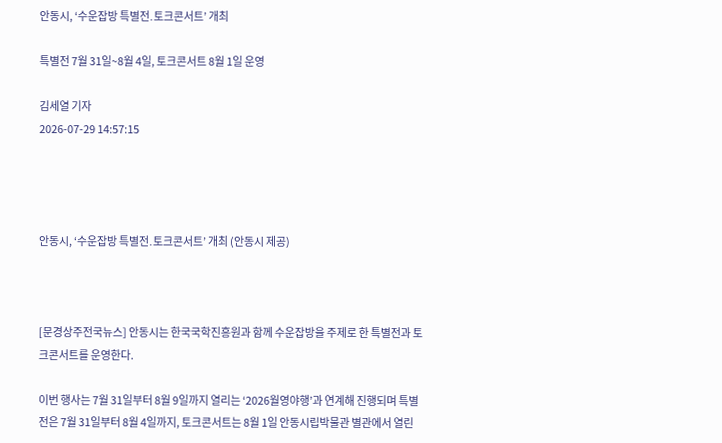안동시, ‘수운잡방 특별전․토크콘서트’ 개최

특별전 7월 31일~8월 4일, 토크콘서트 8월 1일 운영

김세열 기자
2026-07-29 14:57:15




안동시, ‘수운잡방 특별전․토크콘서트’ 개최 (안동시 제공)



[문경상주전국뉴스] 안동시는 한국국학진흥원과 함께 수운잡방을 주제로 한 특별전과 토크콘서트를 운영한다.

이번 행사는 7월 31일부터 8월 9일까지 열리는 ‘2026월영야행’과 연계해 진행되며 특별전은 7월 31일부터 8월 4일까지, 토크콘서트는 8월 1일 안동시립박물관 별관에서 열린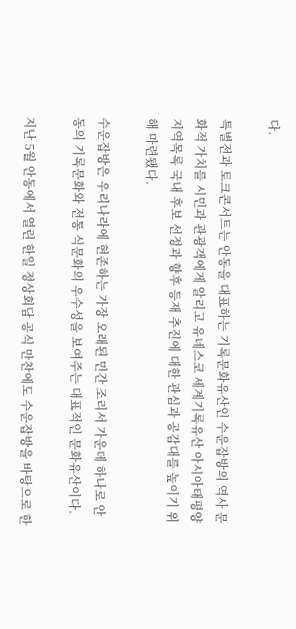다.

특별전과 토크콘서트는 안동을 대표하는 기록문화유산인 수운잡방의 역사 문화적 가치를 시민과 관광객에게 알리고 유네스코 세계기록유산 아시아태평양 지역목록 국내 후보 선정과 향후 등재 추진에 대한 관심과 공감대를 높이기 위해 마련됐다.

수운잡방은 우리나라에 현존하는 가장 오래된 민간 조리서 가운데 하나로 안동의 기록문화와 전통 식문화의 우수성을 보여주는 대표적인 문화유산이다.

지난 5월 안동에서 열린 한일 정상회담 공식 만찬에도 수운잡방을 바탕으로 한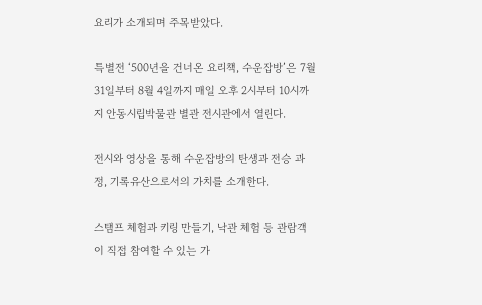요리가 소개되며 주목받았다.

특별전 ‘500년을 건너온 요리책, 수운잡방’은 7월 31일부터 8월 4일까지 매일 오후 2시부터 10시까지 안동시립박물관 별관 전시관에서 열린다.

전시와 영상을 통해 수운잡방의 탄생과 전승 과정, 기록유산으로서의 가치를 소개한다.

스탬프 체험과 키링 만들기, 낙관 체험 등 관람객이 직접 참여할 수 있는 가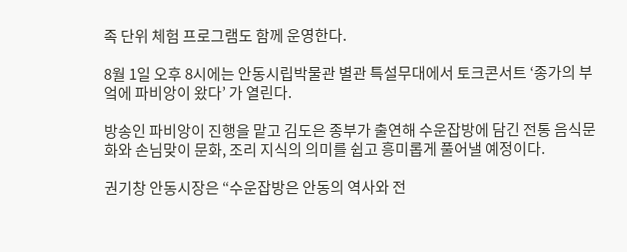족 단위 체험 프로그램도 함께 운영한다.

8월 1일 오후 8시에는 안동시립박물관 별관 특설무대에서 토크콘서트 ‘종가의 부엌에 파비앙이 왔다’ 가 열린다.

방송인 파비앙이 진행을 맡고 김도은 종부가 출연해 수운잡방에 담긴 전통 음식문화와 손님맞이 문화, 조리 지식의 의미를 쉽고 흥미롭게 풀어낼 예정이다.

권기창 안동시장은 “수운잡방은 안동의 역사와 전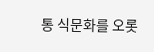통 식문화를 오롯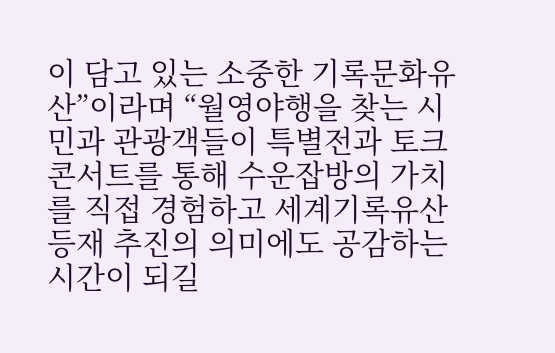이 담고 있는 소중한 기록문화유산”이라며 “월영야행을 찾는 시민과 관광객들이 특별전과 토크콘서트를 통해 수운잡방의 가치를 직접 경험하고 세계기록유산 등재 추진의 의미에도 공감하는 시간이 되길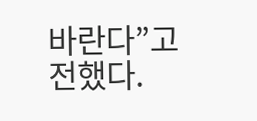바란다”고 전했다.